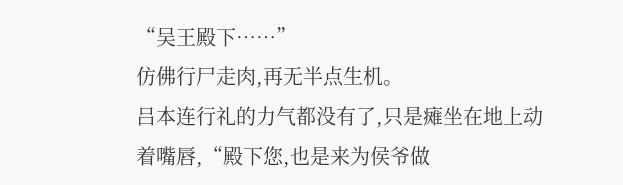“吴王殿下……”
仿佛行尸走肉,再无半点生机。
吕本连行礼的力气都没有了,只是瘫坐在地上动着嘴唇,“殿下您,也是来为侯爷做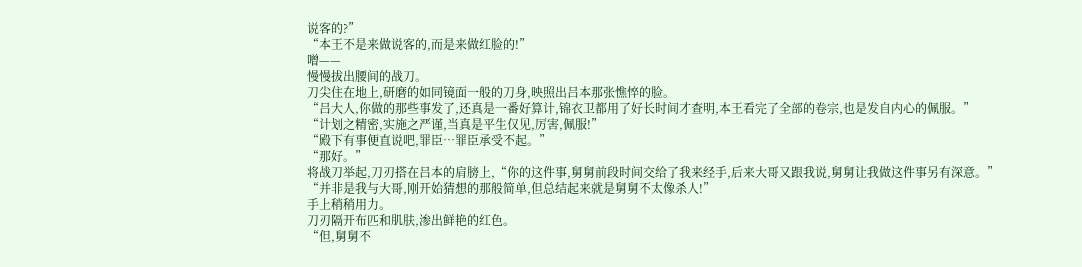说客的?”
“本王不是来做说客的,而是来做红脸的!”
噌——
慢慢拔出腰间的战刀。
刀尖住在地上,研磨的如同镜面一般的刀身,映照出吕本那张憔悴的脸。
“吕大人,你做的那些事发了,还真是一番好算计,锦衣卫都用了好长时间才查明,本王看完了全部的卷宗,也是发自内心的佩服。”
“计划之精密,实施之严谨,当真是平生仅见,厉害,佩服!”
“殿下有事便直说吧,罪臣…罪臣承受不起。”
“那好。”
将战刀举起,刀刃搭在吕本的肩膀上,“你的这件事,舅舅前段时间交给了我来经手,后来大哥又跟我说,舅舅让我做这件事另有深意。”
“并非是我与大哥,刚开始猜想的那般简单,但总结起来就是舅舅不太像杀人!”
手上稍稍用力。
刀刃隔开布匹和肌肤,渗出鲜艳的红色。
“但,舅舅不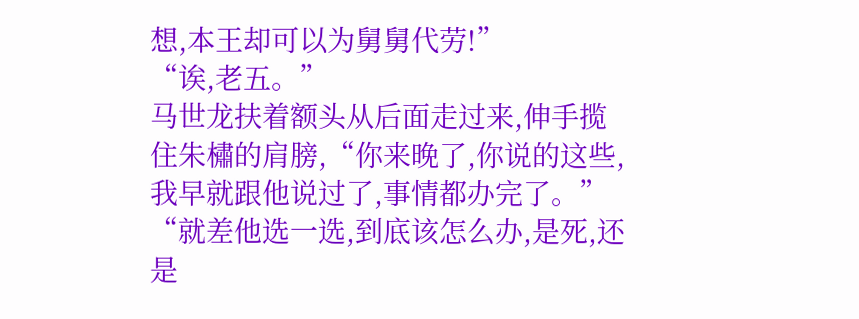想,本王却可以为舅舅代劳!”
“诶,老五。”
马世龙扶着额头从后面走过来,伸手揽住朱橚的肩膀,“你来晚了,你说的这些,我早就跟他说过了,事情都办完了。”
“就差他选一选,到底该怎么办,是死,还是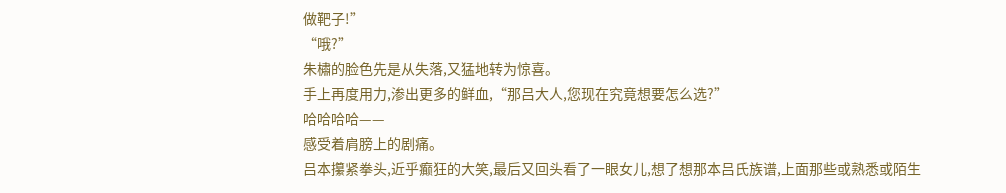做靶子!”
“哦?”
朱橚的脸色先是从失落,又猛地转为惊喜。
手上再度用力,渗出更多的鲜血,“那吕大人,您现在究竟想要怎么选?”
哈哈哈哈——
感受着肩膀上的剧痛。
吕本攥紧拳头,近乎癫狂的大笑,最后又回头看了一眼女儿,想了想那本吕氏族谱,上面那些或熟悉或陌生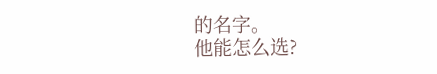的名字。
他能怎么选?